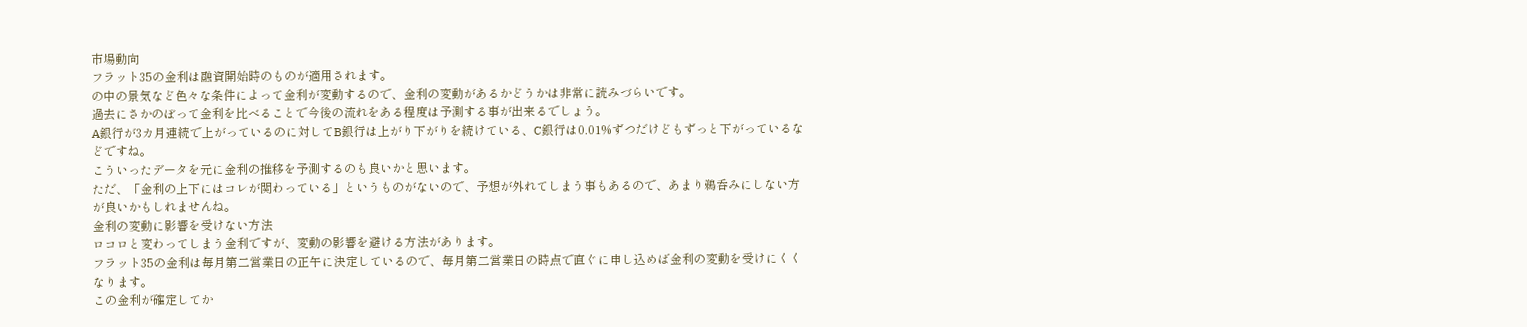市場動向
フラット35の金利は融資開始時のものが適用されます。
の中の景気など色々な条件によって金利が変動するので、金利の変動があるかどうかは非常に読みづらいです。
過去にさかのぼって金利を比べることで今後の流れをある程度は予測する事が出来るでしょう。
A銀行が3カ月連続で上がっているのに対してB銀行は上がり下がりを続けている、C銀行は0.01%ずつだけどもずっと下がっているなどですね。
こういったデータを元に金利の推移を予測するのも良いかと思います。
ただ、「金利の上下にはコレが関わっている」というものがないので、予想が外れてしまう事もあるので、あまり鵜呑みにしない方が良いかもしれませんね。
金利の変動に影響を受けない方法
ロコロと変わってしまう金利ですが、変動の影響を避ける方法があります。
フラット35の金利は毎月第二営業日の正午に決定しているので、毎月第二営業日の時点で直ぐに申し込めば金利の変動を受けにくくなります。
この金利が確定してか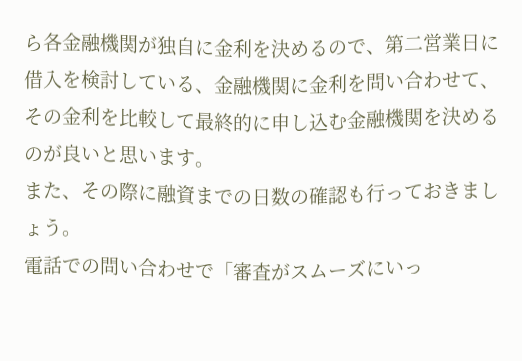ら各金融機関が独自に金利を決めるので、第二営業日に借入を検討している、金融機関に金利を問い合わせて、その金利を比較して最終的に申し込む金融機関を決めるのが良いと思います。
また、その際に融資までの日数の確認も行っておきましょう。
電話での問い合わせで「審査がスムーズにいっ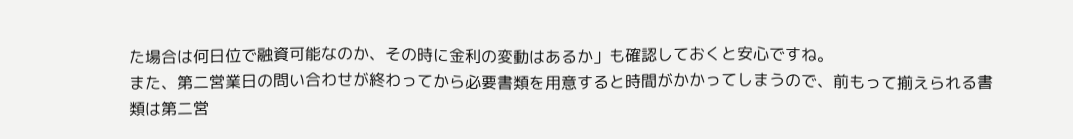た場合は何日位で融資可能なのか、その時に金利の変動はあるか」も確認しておくと安心ですね。
また、第二営業日の問い合わせが終わってから必要書類を用意すると時間がかかってしまうので、前もって揃えられる書類は第二営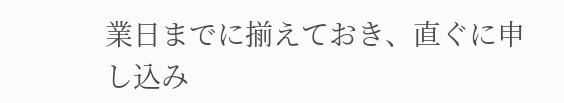業日までに揃えておき、直ぐに申し込み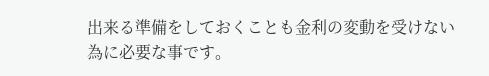出来る準備をしておくことも金利の変動を受けない為に必要な事です。